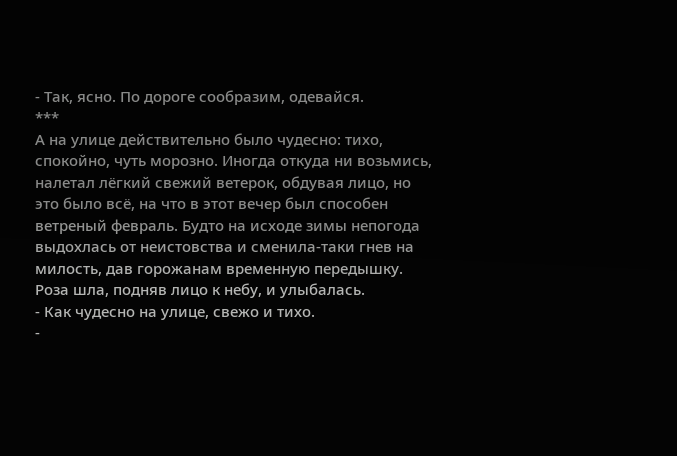- Так, ясно. По дороге сообразим, одевайся.
***
А на улице действительно было чудесно: тихо, спокойно, чуть морозно. Иногда откуда ни возьмись, налетал лёгкий свежий ветерок, обдувая лицо, но это было всё, на что в этот вечер был способен ветреный февраль. Будто на исходе зимы непогода выдохлась от неистовства и сменила-таки гнев на милость, дав горожанам временную передышку.
Роза шла, подняв лицо к небу, и улыбалась.
- Как чудесно на улице, свежо и тихо.
-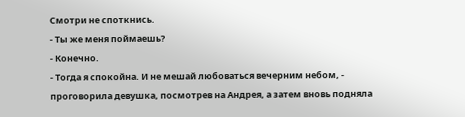Смотри не споткнись.
- Ты же меня поймаешь?
- Конечно.
- Тогда я спокойна. И не мешай любоваться вечерним небом, - проговорила девушка, посмотрев на Андрея, а затем вновь подняла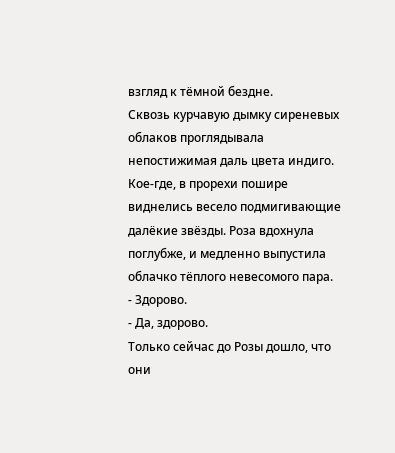взгляд к тёмной бездне.
Сквозь курчавую дымку сиреневых облаков проглядывала непостижимая даль цвета индиго. Кое-где, в прорехи пошире виднелись весело подмигивающие далёкие звёзды. Роза вдохнула поглубже, и медленно выпустила облачко тёплого невесомого пара.
- Здорово.
- Да, здорово.
Только сейчас до Розы дошло, что они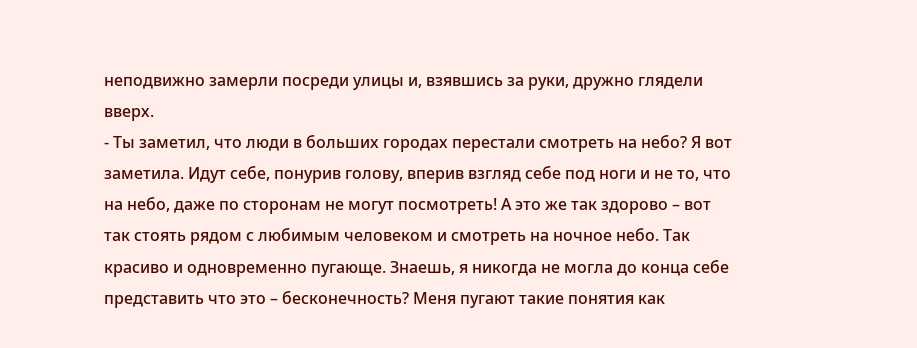неподвижно замерли посреди улицы и, взявшись за руки, дружно глядели вверх.
- Ты заметил, что люди в больших городах перестали смотреть на небо? Я вот заметила. Идут себе, понурив голову, вперив взгляд себе под ноги и не то, что на небо, даже по сторонам не могут посмотреть! А это же так здорово – вот так стоять рядом с любимым человеком и смотреть на ночное небо. Так красиво и одновременно пугающе. Знаешь, я никогда не могла до конца себе представить что это – бесконечность? Меня пугают такие понятия как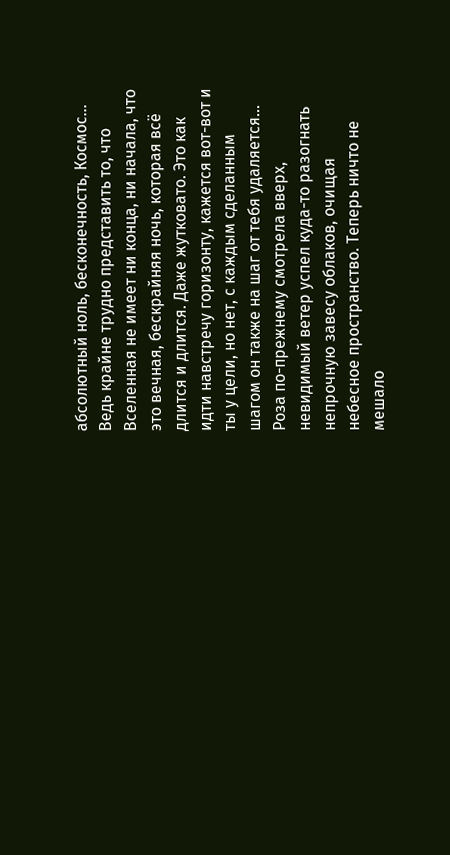абсолютный ноль, бесконечность, Космос… Ведь крайне трудно представить то, что Вселенная не имеет ни конца, ни начала, что это вечная, бескрайняя ночь, которая всё длится и длится. Даже жутковато. Это как идти навстречу горизонту, кажется вот-вот и ты у цели, но нет, с каждым сделанным шагом он также на шаг от тебя удаляется…
Роза по-прежнему смотрела вверх, невидимый ветер успел куда-то разогнать непрочную завесу облаков, очищая небесное пространство. Теперь ничто не мешало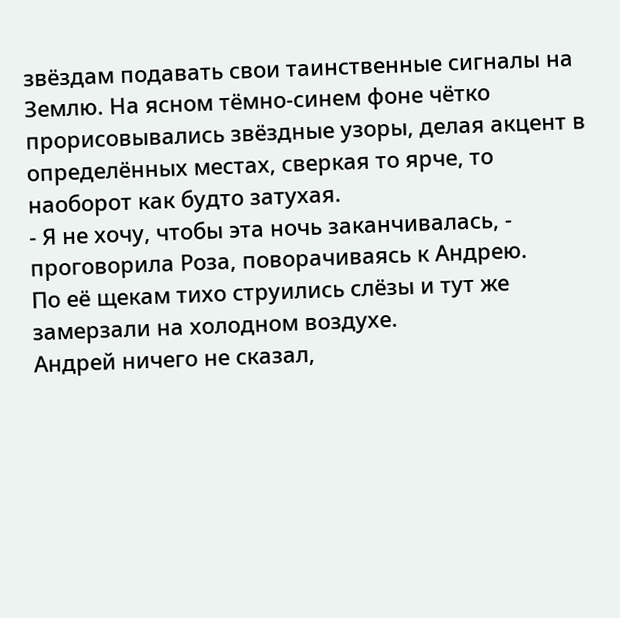звёздам подавать свои таинственные сигналы на Землю. На ясном тёмно-синем фоне чётко прорисовывались звёздные узоры, делая акцент в определённых местах, сверкая то ярче, то наоборот как будто затухая.
- Я не хочу, чтобы эта ночь заканчивалась, - проговорила Роза, поворачиваясь к Андрею.
По её щекам тихо струились слёзы и тут же замерзали на холодном воздухе.
Андрей ничего не сказал,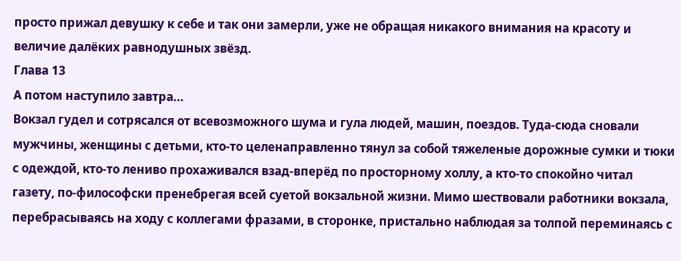просто прижал девушку к себе и так они замерли, уже не обращая никакого внимания на красоту и величие далёких равнодушных звёзд.
Глава 13
А потом наступило завтра…
Вокзал гудел и сотрясался от всевозможного шума и гула людей, машин, поездов. Туда-сюда сновали мужчины, женщины с детьми, кто-то целенаправленно тянул за собой тяжеленые дорожные сумки и тюки с одеждой, кто-то лениво прохаживался взад-вперёд по просторному холлу, а кто-то спокойно читал газету, по-философски пренебрегая всей суетой вокзальной жизни. Мимо шествовали работники вокзала, перебрасываясь на ходу с коллегами фразами, в сторонке, пристально наблюдая за толпой переминаясь с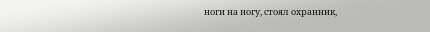ноги на ногу, стоял охранник,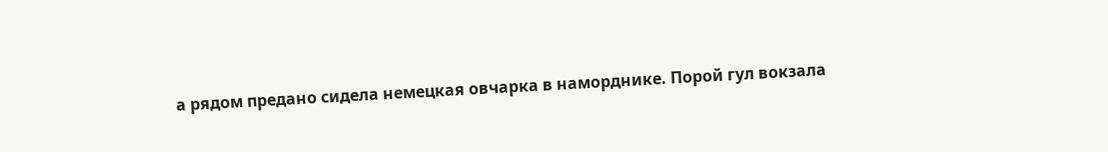а рядом предано сидела немецкая овчарка в наморднике. Порой гул вокзала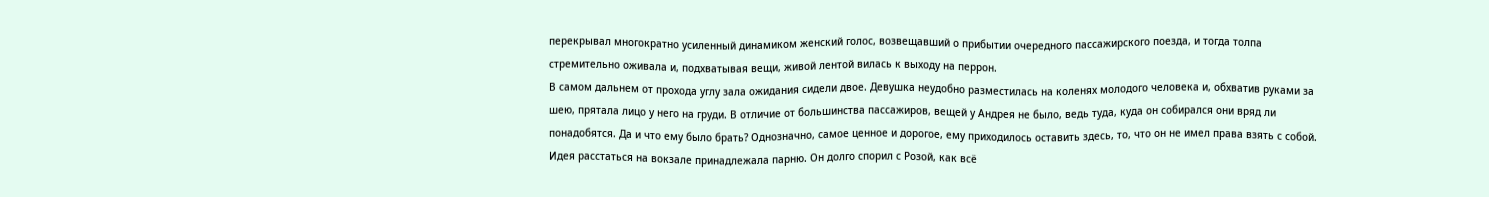перекрывал многократно усиленный динамиком женский голос, возвещавший о прибытии очередного пассажирского поезда, и тогда толпа стремительно оживала и, подхватывая вещи, живой лентой вилась к выходу на перрон.
В самом дальнем от прохода углу зала ожидания сидели двое. Девушка неудобно разместилась на коленях молодого человека и, обхватив руками за шею, прятала лицо у него на груди. В отличие от большинства пассажиров, вещей у Андрея не было, ведь туда, куда он собирался они вряд ли понадобятся. Да и что ему было брать? Однозначно, самое ценное и дорогое, ему приходилось оставить здесь, то, что он не имел права взять с собой.
Идея расстаться на вокзале принадлежала парню. Он долго спорил с Розой, как всё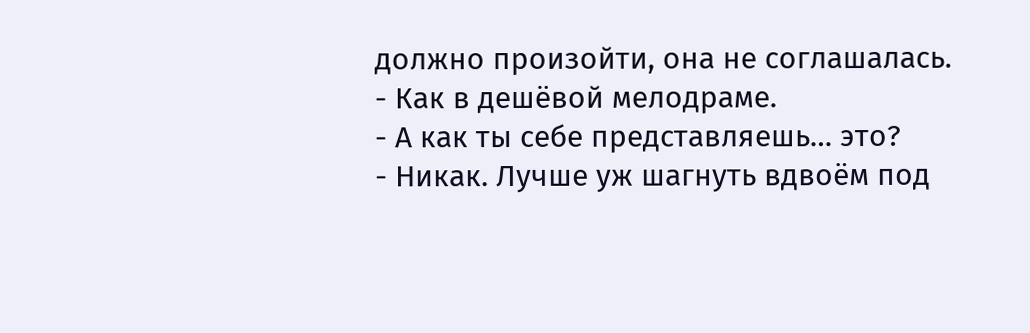должно произойти, она не соглашалась.
- Как в дешёвой мелодраме.
- А как ты себе представляешь… это?
- Никак. Лучше уж шагнуть вдвоём под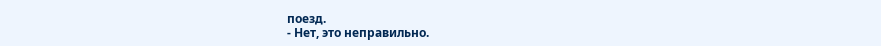поезд.
- Нет, это неправильно.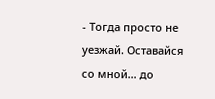- Тогда просто не уезжай. Оставайся со мной… до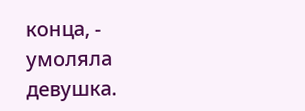конца, - умоляла девушка.